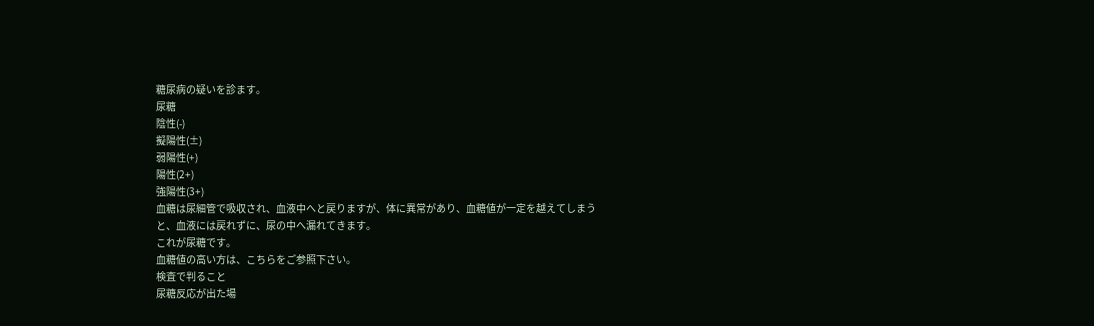糖尿病の疑いを診ます。
尿糖
陰性(-)
擬陽性(±)
弱陽性(+)
陽性(2+)
強陽性(3+)
血糖は尿細管で吸収され、血液中へと戻りますが、体に異常があり、血糖値が一定を越えてしまうと、血液には戻れずに、尿の中へ漏れてきます。
これが尿糖です。
血糖値の高い方は、こちらをご参照下さい。
検査で判ること
尿糖反応が出た場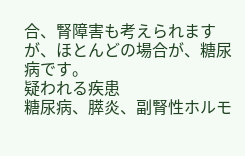合、腎障害も考えられますが、ほとんどの場合が、糖尿病です。
疑われる疾患
糖尿病、膵炎、副腎性ホルモ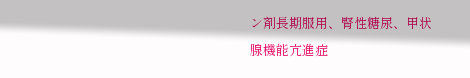ン剤長期服用、腎性糖尿、甲状腺機能亢進症